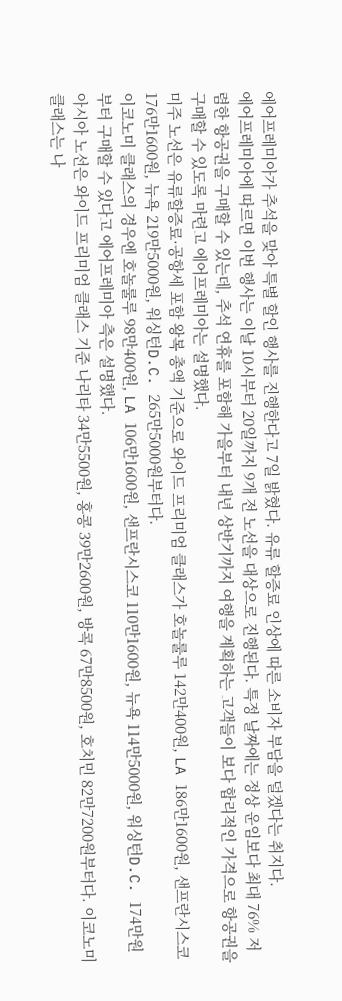에어프레미아가 추석을 맞아 특별 할인 행사를 진행한다고 7일 밝혔다. 유류 할증료 인상에 따른 소비자 부담을 덜겠다는 취지다.
에어프레미아에 따르면 이번 행사는 이날 10시부터 20일까지 9개 전 노선을 대상으로 진행된다. 특정 날짜에는 정상 운임보다 최대 76% 저렴한 항공권을 구매할 수 있는데, 추석 연휴를 포함해 가을부터 내년 상반기까지 여행을 계획하는 고객들이 보다 합리적인 가격으로 항공권을 구매할 수 있도록 마련고 에어프레미아는 설명했다.
미주 노선은 유류할증료·공항세 포함 왕복 총액 기준으로 와이드 프리미엄 클래스가 호놀룰루 142만400원, LA 186만1600원, 샌프란시스코 176만1600원, 뉴욕 219만5000원, 워싱턴D.C. 265만5000원부터다.
이코노미 클래스의 경우엔 호놀룰루 98만400원, LA 106만1600원, 샌프란시스코 110만1600원, 뉴욕 114만5000원, 워싱턴D.C. 174만원부터 구매할 수 있다고 에어프레미아 측은 설명했다.
아시아 노선은 와이드 프리미엄 클래스 기준 나리타 34만5500원, 홍콩 39만2600원, 방콕 67만8500원, 호치민 82만7200원부터다. 이코노미 클래스는 나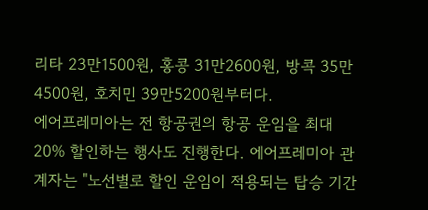리타 23만1500원, 홍콩 31만2600원, 방콕 35만4500원, 호치민 39만5200원부터다.
에어프레미아는 전 항공권의 항공 운임을 최대 20% 할인하는 행사도 진행한다. 에어프레미아 관계자는 "노선별로 할인 운임이 적용되는 탑승 기간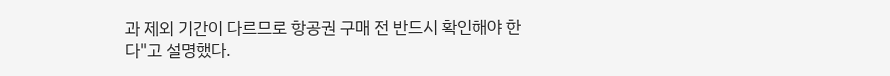과 제외 기간이 다르므로 항공권 구매 전 반드시 확인해야 한다"고 설명했다.